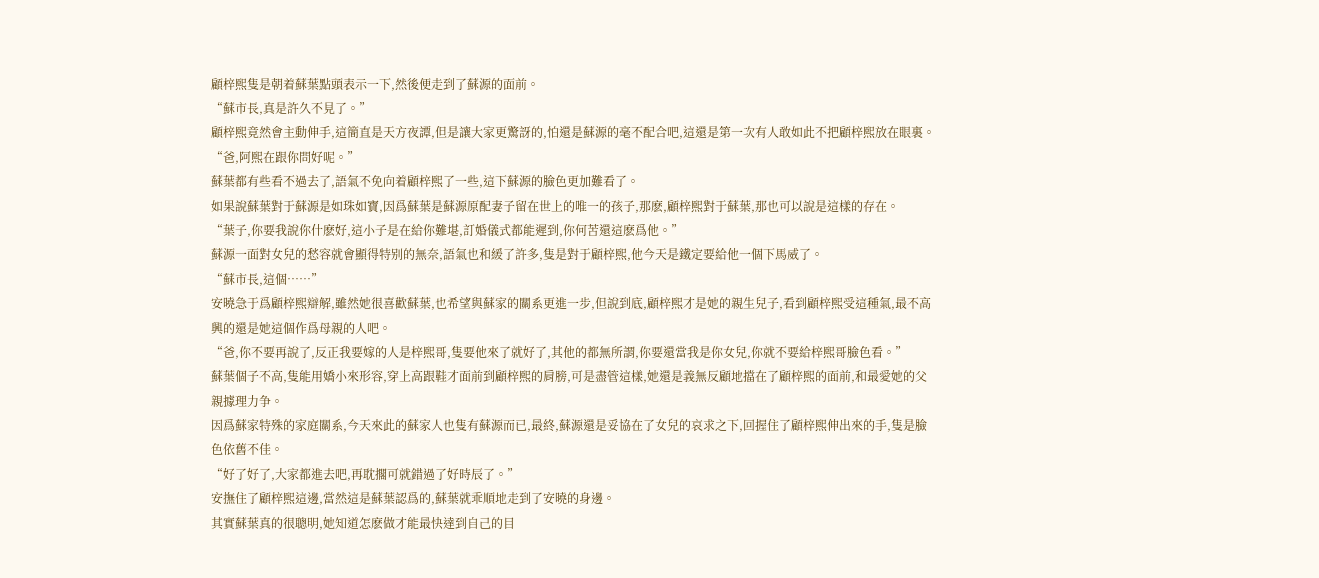顧梓熙隻是朝着蘇葉點頭表示一下,然後便走到了蘇源的面前。
“蘇市長,真是許久不見了。”
顧梓熙竟然會主動伸手,這簡直是天方夜譚,但是讓大家更驚訝的,怕還是蘇源的毫不配合吧,這還是第一次有人敢如此不把顧梓熙放在眼裏。
“爸,阿熙在跟你問好呢。”
蘇葉都有些看不過去了,語氣不免向着顧梓熙了一些,這下蘇源的臉色更加難看了。
如果說蘇葉對于蘇源是如珠如寶,因爲蘇葉是蘇源原配妻子留在世上的唯一的孩子,那麽,顧梓熙對于蘇葉,那也可以說是這樣的存在。
“葉子,你要我說你什麽好,這小子是在給你難堪,訂婚儀式都能遲到,你何苦還這麽爲他。”
蘇源一面對女兒的愁容就會顯得特别的無奈,語氣也和緩了許多,隻是對于顧梓熙,他今天是鐵定要給他一個下馬威了。
“蘇市長,這個……”
安曉急于爲顧梓熙辯解,雖然她很喜歡蘇葉,也希望與蘇家的關系更進一步,但說到底,顧梓熙才是她的親生兒子,看到顧梓熙受這種氣,最不高興的還是她這個作爲母親的人吧。
“爸,你不要再說了,反正我要嫁的人是梓熙哥,隻要他來了就好了,其他的都無所謂,你要還當我是你女兒,你就不要給梓熙哥臉色看。”
蘇葉個子不高,隻能用嬌小來形容,穿上高跟鞋才面前到顧梓熙的肩膀,可是盡管這樣,她還是義無反顧地擋在了顧梓熙的面前,和最愛她的父親據理力争。
因爲蘇家特殊的家庭關系,今天來此的蘇家人也隻有蘇源而已,最終,蘇源還是妥協在了女兒的哀求之下,回握住了顧梓熙伸出來的手,隻是臉色依舊不佳。
“好了好了,大家都進去吧,再耽擱可就錯過了好時辰了。”
安撫住了顧梓熙這邊,當然這是蘇葉認爲的,蘇葉就乖順地走到了安曉的身邊。
其實蘇葉真的很聰明,她知道怎麽做才能最快達到自己的目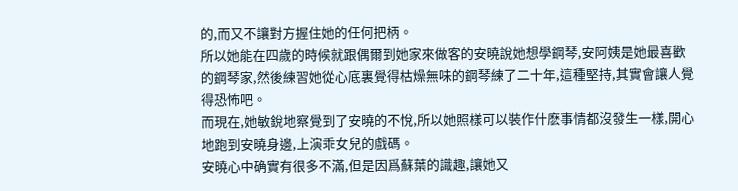的,而又不讓對方握住她的任何把柄。
所以她能在四歲的時候就跟偶爾到她家來做客的安曉說她想學鋼琴,安阿姨是她最喜歡的鋼琴家,然後練習她從心底裏覺得枯燥無味的鋼琴練了二十年,這種堅持,其實會讓人覺得恐怖吧。
而現在,她敏銳地察覺到了安曉的不悅,所以她照樣可以裝作什麽事情都沒發生一樣,開心地跑到安曉身邊,上演乖女兒的戲碼。
安曉心中确實有很多不滿,但是因爲蘇葉的識趣,讓她又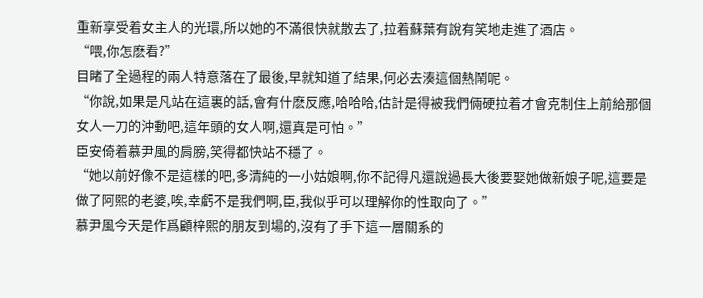重新享受着女主人的光環,所以她的不滿很快就散去了,拉着蘇葉有說有笑地走進了酒店。
“喂,你怎麽看?”
目睹了全過程的兩人特意落在了最後,早就知道了結果,何必去湊這個熱鬧呢。
“你說,如果是凡站在這裏的話,會有什麽反應,哈哈哈,估計是得被我們倆硬拉着才會克制住上前給那個女人一刀的沖動吧,這年頭的女人啊,還真是可怕。”
臣安倚着慕尹風的肩膀,笑得都快站不穩了。
“她以前好像不是這樣的吧,多清純的一小姑娘啊,你不記得凡還說過長大後要娶她做新娘子呢,這要是做了阿熙的老婆,唉,幸虧不是我們啊,臣,我似乎可以理解你的性取向了。”
慕尹風今天是作爲顧梓熙的朋友到場的,沒有了手下這一層關系的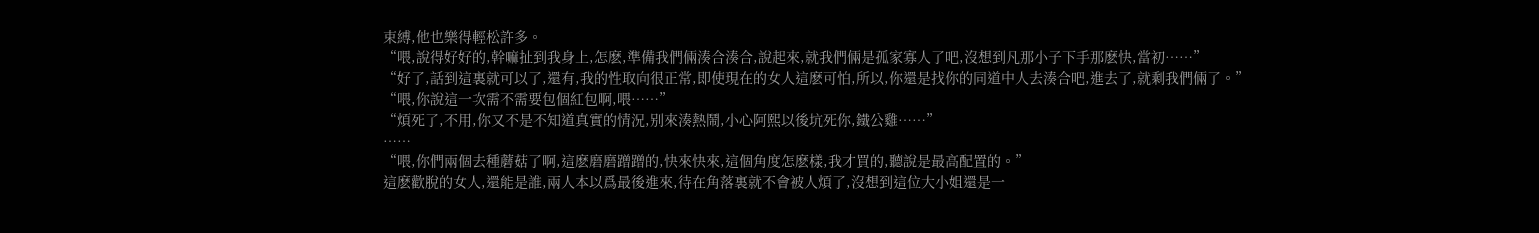束縛,他也樂得輕松許多。
“喂,說得好好的,幹嘛扯到我身上,怎麽,準備我們倆湊合湊合,說起來,就我們倆是孤家寡人了吧,沒想到凡那小子下手那麽快,當初……”
“好了,話到這裏就可以了,還有,我的性取向很正常,即使現在的女人這麽可怕,所以,你還是找你的同道中人去湊合吧,進去了,就剩我們倆了。”
“喂,你說這一次需不需要包個紅包啊,喂……”
“煩死了,不用,你又不是不知道真實的情況,别來湊熱鬧,小心阿熙以後坑死你,鐵公雞……”
……
“喂,你們兩個去種蘑菇了啊,這麽磨磨蹭蹭的,快來快來,這個角度怎麽樣,我才買的,聽說是最高配置的。”
這麽歡脫的女人,還能是誰,兩人本以爲最後進來,待在角落裏就不會被人煩了,沒想到這位大小姐還是一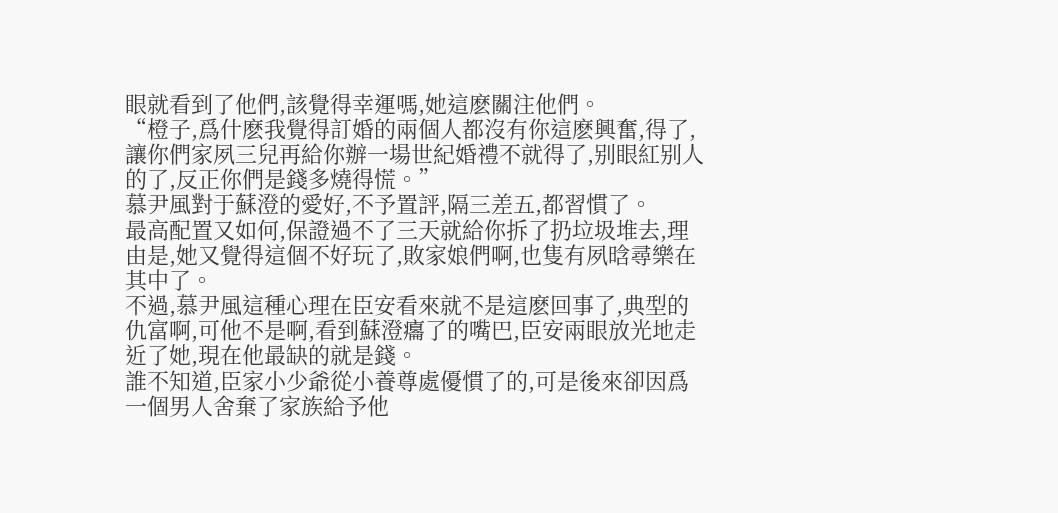眼就看到了他們,該覺得幸運嗎,她這麽關注他們。
“橙子,爲什麽我覺得訂婚的兩個人都沒有你這麽興奮,得了,讓你們家夙三兒再給你辦一場世紀婚禮不就得了,别眼紅别人的了,反正你們是錢多燒得慌。”
慕尹風對于蘇澄的愛好,不予置評,隔三差五,都習慣了。
最高配置又如何,保證過不了三天就給你拆了扔垃圾堆去,理由是,她又覺得這個不好玩了,敗家娘們啊,也隻有夙晗尋樂在其中了。
不過,慕尹風這種心理在臣安看來就不是這麽回事了,典型的仇富啊,可他不是啊,看到蘇澄癟了的嘴巴,臣安兩眼放光地走近了她,現在他最缺的就是錢。
誰不知道,臣家小少爺從小養尊處優慣了的,可是後來卻因爲一個男人舍棄了家族給予他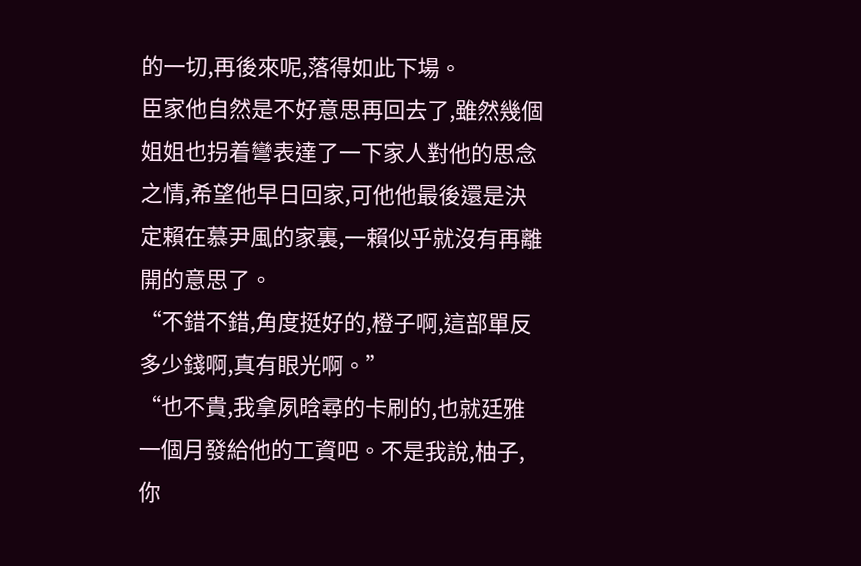的一切,再後來呢,落得如此下場。
臣家他自然是不好意思再回去了,雖然幾個姐姐也拐着彎表達了一下家人對他的思念之情,希望他早日回家,可他他最後還是決定賴在慕尹風的家裏,一賴似乎就沒有再離開的意思了。
“不錯不錯,角度挺好的,橙子啊,這部單反多少錢啊,真有眼光啊。”
“也不貴,我拿夙晗尋的卡刷的,也就廷雅一個月發給他的工資吧。不是我說,柚子,你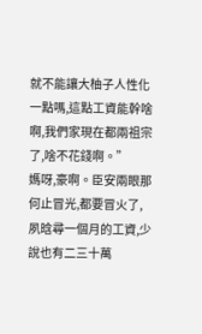就不能讓大柚子人性化一點嗎,這點工資能幹啥啊,我們家現在都兩祖宗了,啥不花錢啊。”
媽呀,豪啊。臣安兩眼那何止冒光,都要冒火了,夙晗尋一個月的工資,少說也有二三十萬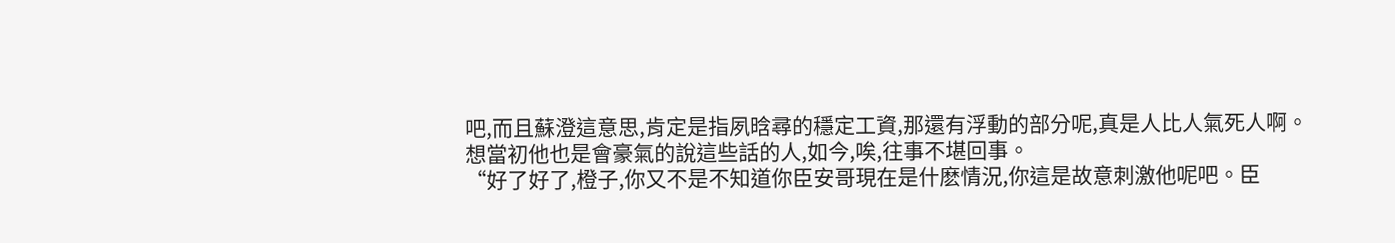吧,而且蘇澄這意思,肯定是指夙晗尋的穩定工資,那還有浮動的部分呢,真是人比人氣死人啊。
想當初他也是會豪氣的說這些話的人,如今,唉,往事不堪回事。
“好了好了,橙子,你又不是不知道你臣安哥現在是什麽情況,你這是故意刺激他呢吧。臣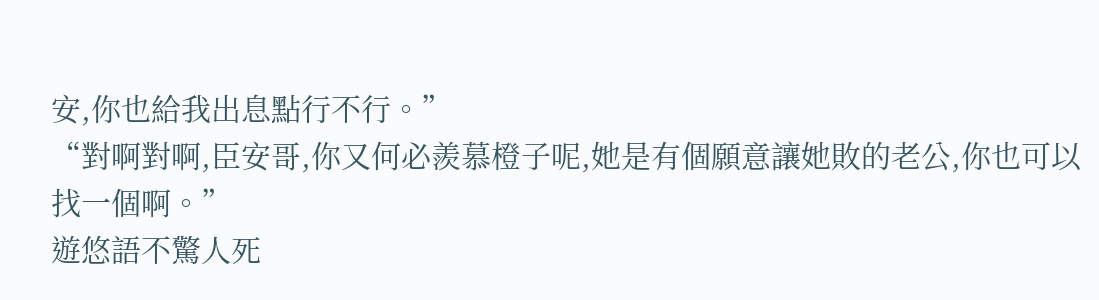安,你也給我出息點行不行。”
“對啊對啊,臣安哥,你又何必羨慕橙子呢,她是有個願意讓她敗的老公,你也可以找一個啊。”
遊悠語不驚人死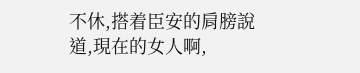不休,搭着臣安的肩膀說道,現在的女人啊,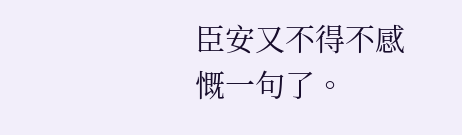臣安又不得不感慨一句了。